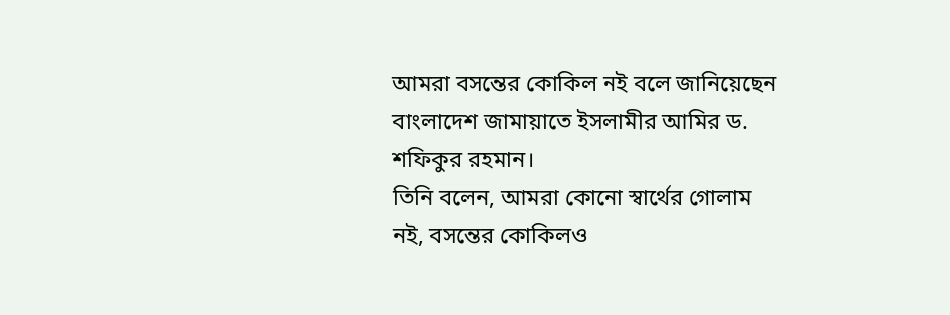আমরা বসন্তের কোকিল নই বলে জানিয়েছেন বাংলাদেশ জামায়াতে ইসলামীর আমির ড. শফিকুর রহমান।
তিনি বলেন, আমরা কোনো স্বার্থের গোলাম নই, বসন্তের কোকিলও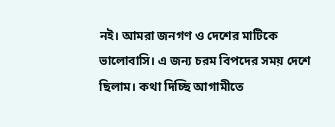নই। আমরা জনগণ ও দেশের মাটিকে ভালোবাসি। এ জন্য চরম বিপদের সময় দেশে ছিলাম। কথা দিচ্ছি আগামীতে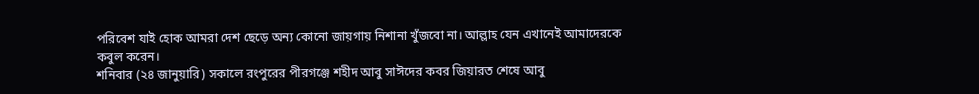পরিবেশ যাই হোক আমরা দেশ ছেড়ে অন্য কোনো জায়গায় নিশানা খুঁজবো না। আল্লাহ যেন এখানেই আমাদেরকে কবুল করেন।
শনিবার (২৪ জানুয়ারি) সকালে রংপুরের পীরগঞ্জে শহীদ আবু সাঈদের কবর জিয়ারত শেষে আবু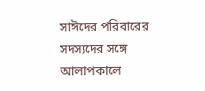সাঈদের পরিবারের সদস্যদের সঙ্গে আলাপকালে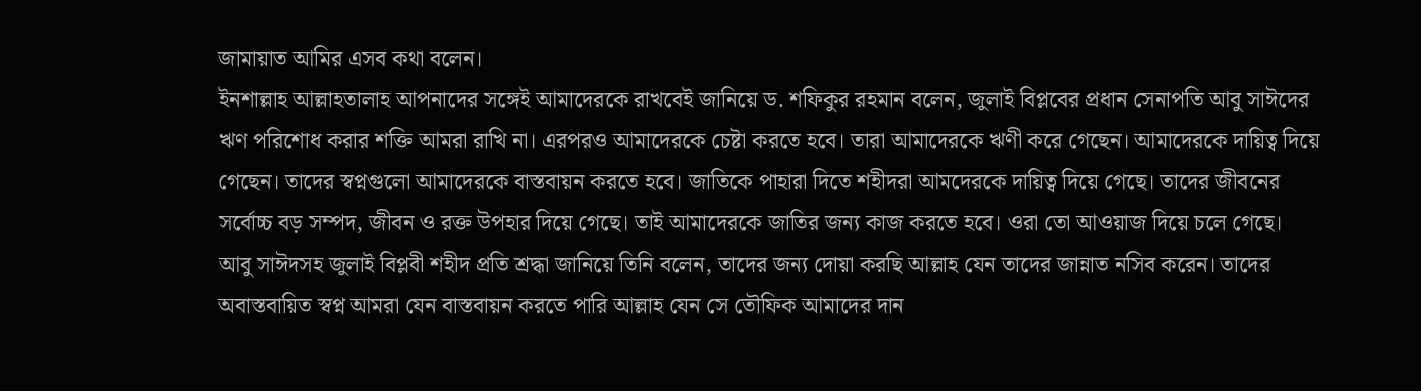জামায়াত আমির এসব কথা বলেন।
ইনশাল্লাহ আল্লাহতালাহ আপনাদের সঙ্গেই আমাদেরকে রাখবেই জানিয়ে ড. শফিকুর রহমান বলেন, জুলাই বিপ্লবের প্রধান সেনাপতি আবু সাঈদের ঋণ পরিশোধ করার শক্তি আমরা রাখি না। এরপরও আমাদেরকে চেষ্টা করতে হবে। তারা আমাদেরকে ঋণী করে গেছেন। আমাদেরকে দায়িত্ব দিয়ে গেছেন। তাদের স্বপ্নগুলো আমাদেরকে বাস্তবায়ন করতে হবে। জাতিকে পাহারা দিতে শহীদরা আমদেরকে দায়িত্ব দিয়ে গেছে। তাদের জীবনের সর্বোচ্চ বড় সম্পদ, জীবন ও রক্ত উপহার দিয়ে গেছে। তাই আমাদেরকে জাতির জন্য কাজ করতে হবে। ওরা তো আওয়াজ দিয়ে চলে গেছে।
আবু সাঈদসহ জুলাই বিপ্লবী শহীদ প্রতি শ্রদ্ধা জানিয়ে তিনি বলেন, তাদের জন্য দোয়া করছি আল্লাহ যেন তাদের জান্নাত নসিব করেন। তাদের অবাস্তবায়িত স্বপ্ন আমরা যেন বাস্তবায়ন করতে পারি আল্লাহ যেন সে তৌফিক আমাদের দান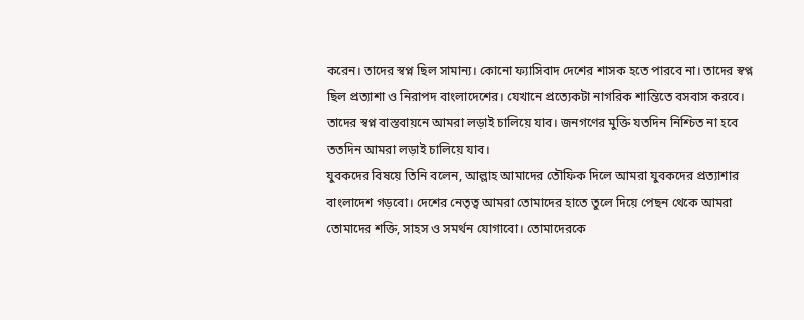করেন। তাদের স্বপ্ন ছিল সামান্য। কোনো ফ্যাসিবাদ দেশের শাসক হতে পারবে না। তাদের স্বপ্ন ছিল প্রত্যাশা ও নিরাপদ বাংলাদেশের। যেখানে প্রত্যেকটা নাগরিক শান্তিতে বসবাস করবে। তাদের স্বপ্ন বাস্তবায়নে আমরা লড়াই চালিয়ে যাব। জনগণের মুক্তি যতদিন নিশ্চিত না হবে ততদিন আমরা লড়াই চালিয়ে যাব।
যুবকদের বিষয়ে তিনি বলেন, আল্লাহ আমাদের তৌফিক দিলে আমরা যুবকদের প্রত্যাশার বাংলাদেশ গড়বো। দেশের নেতৃত্ব আমরা তোমাদের হাতে তুলে দিয়ে পেছন থেকে আমরা তোমাদের শক্তি, সাহস ও সমর্থন যোগাবো। তোমাদেরকে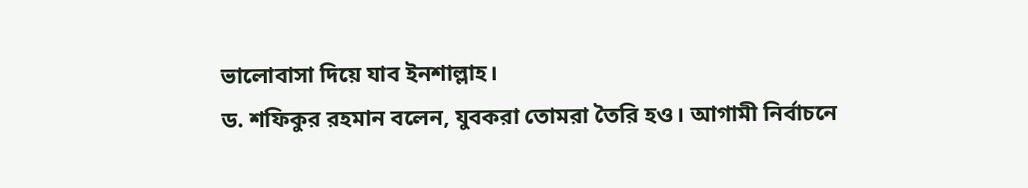ভালোবাসা দিয়ে যাব ইনশাল্লাহ।
ড. শফিকুর রহমান বলেন, যুবকরা তোমরা তৈরি হও। আগামী নির্বাচনে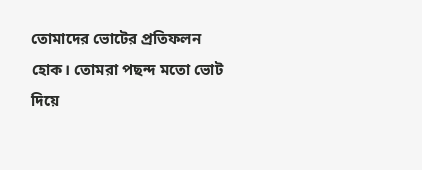তোমাদের ভোটের প্রতিফলন হোক। তোমরা পছন্দ মতো ভোট দিয়ে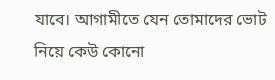যাবে। আগামীতে যেন তোমাদের ভোট নিয়ে কেউ কোনো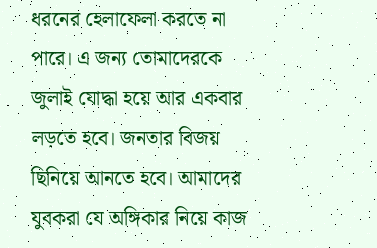ধরনের হেলাফেলা করতে না পারে। এ জন্য তোমাদেরকে জুলাই যোদ্ধা হয়ে আর একবার লড়তে হবে। জনতার বিজয় ছিনিয়ে আনতে হবে। আমাদের যুবকরা যে অঙ্গিকার নিয়ে কাজ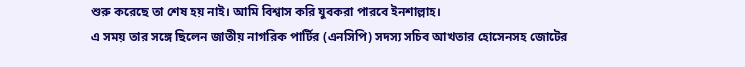শুরু করেছে তা শেষ হয় নাই। আমি বিশ্বাস করি যুবকরা পারবে ইনশাল্লাহ।
এ সময় তার সঙ্গে ছিলেন জাতীয় নাগরিক পার্টির (এনসিপি) সদস্য সচিব আখতার হোসেনসহ জোটের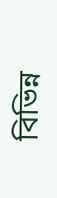বিভিন্ন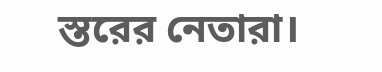স্তরের নেতারা।